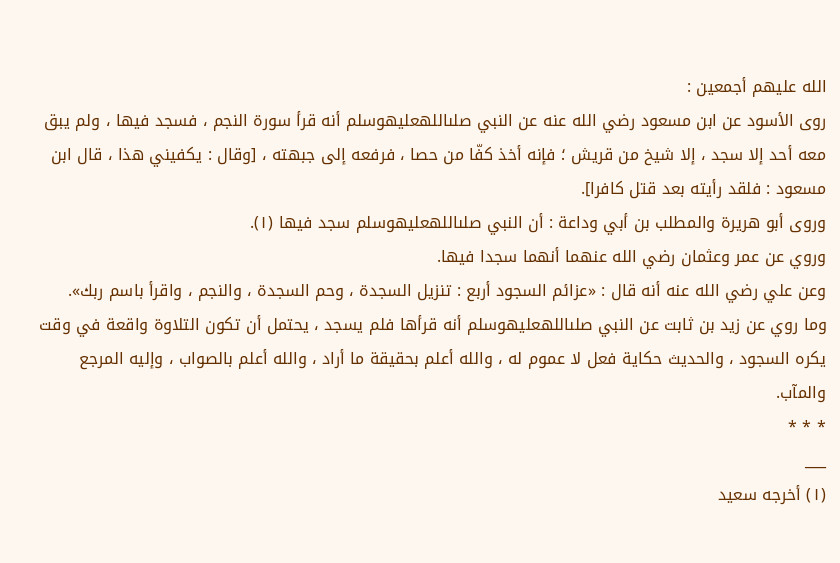الله عليهم أجمعين :
روى الأسود عن ابن مسعود رضي الله عنه عن النبي صلىاللهعليهوسلم أنه قرأ سورة النجم ، فسجد فيها ، ولم يبق معه أحد إلا سجد ، إلا شيخ من قريش ؛ فإنه أخذ كفّا من حصا ، فرفعه إلى جبهته ، [وقال : يكفيني هذا ، قال ابن مسعود : فلقد رأيته بعد قتل كافرا].
وروى أبو هريرة والمطلب بن أبي وداعة : أن النبي صلىاللهعليهوسلم سجد فيها (١).
وروي عن عمر وعثمان رضي الله عنهما أنهما سجدا فيها.
وعن علي رضي الله عنه أنه قال : «عزائم السجود أربع : تنزيل السجدة ، وحم السجدة ، والنجم ، واقرأ باسم ربك».
وما روي عن زيد بن ثابت عن النبي صلىاللهعليهوسلم أنه قرأها فلم يسجد ، يحتمل أن تكون التلاوة واقعة في وقت يكره السجود ، والحديث حكاية فعل لا عموم له ، والله أعلم بحقيقة ما أراد ، والله أعلم بالصواب ، وإليه المرجع والمآب.
* * *
___
(١) أخرجه سعيد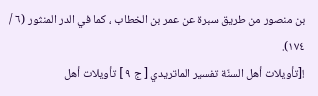بن منصور من طريق سبرة عن عمر بن الخطاب ، كما في الدر المنثور (٦ / ١٧٤).
![تأويلات أهل السنّة تفسير الماتريدي [ ج ٩ ] تأويلات أهل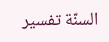السنّة تفسير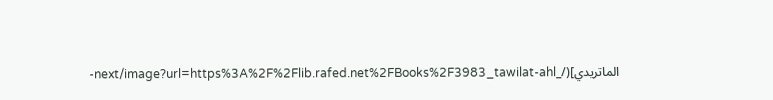الماتريدي](/_next/image?url=https%3A%2F%2Flib.rafed.net%2FBooks%2F3983_tawilat-ahl-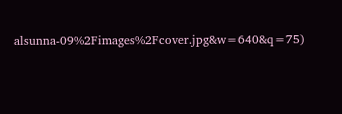alsunna-09%2Fimages%2Fcover.jpg&w=640&q=75)